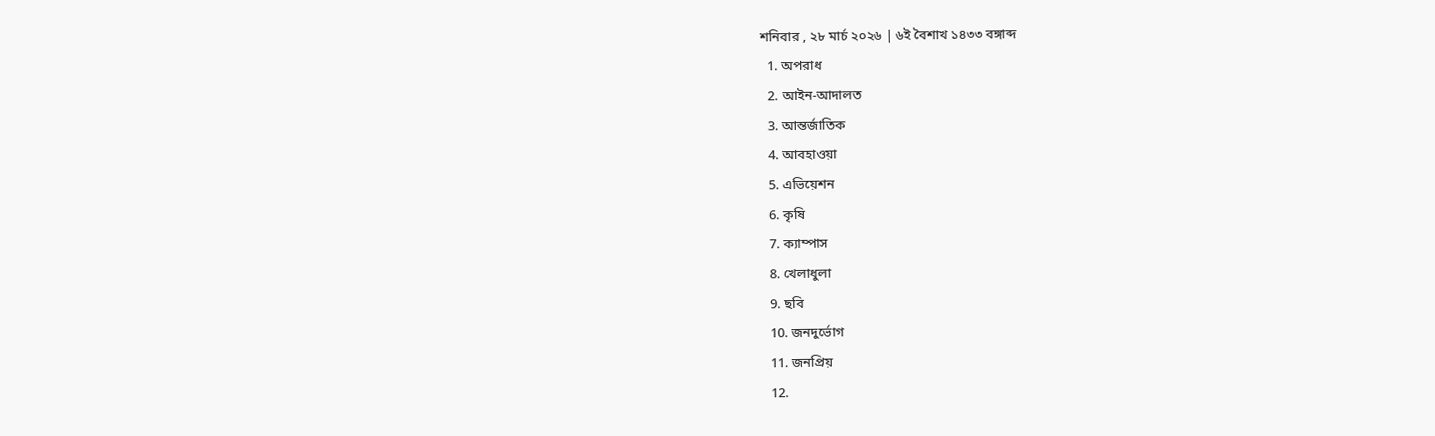শনিবার , ২৮ মার্চ ২০২৬ | ৬ই বৈশাখ ১৪৩৩ বঙ্গাব্দ
  1. অপরাধ
  2. আইন-আদালত
  3. আন্তর্জাতিক
  4. আবহাওয়া
  5. এভিয়েশন
  6. কৃষি
  7. ক্যাম্পাস
  8. খেলাধুলা
  9. ছবি
  10. জনদুর্ভোগ
  11. জনপ্রিয়
  12.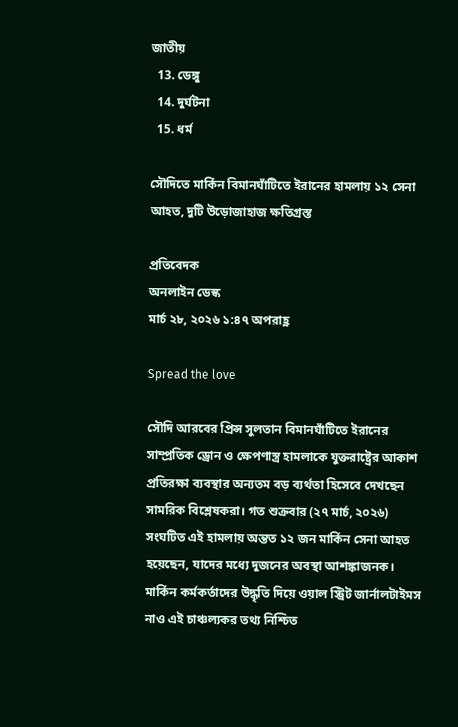জাতীয়
  13. ডেঙ্গু
  14. দুর্ঘটনা
  15. ধর্ম

সৌদিতে মার্কিন বিমানঘাঁটিতে ইরানের হামলায় ১২ সেনা আহত, দুটি উড়োজাহাজ ক্ষতিগ্রস্ত

প্রতিবেদক
অনলাইন ডেস্ক
মার্চ ২৮, ২০২৬ ১:৪৭ অপরাহ্ণ

Spread the love

সৌদি আরবের প্রিন্স সুলতান বিমানঘাঁটিতে ইরানের সাম্প্রতিক ড্রোন ও ক্ষেপণাস্ত্র হামলাকে যুক্তরাষ্ট্রের আকাশ প্রতিরক্ষা ব্যবস্থার অন্যতম বড় ব্যর্থতা হিসেবে দেখছেন সামরিক বিশ্লেষকরা। গত শুক্রবার (২৭ মার্চ, ২০২৬) সংঘটিত এই হামলায় অন্তত ১২ জন মার্কিন সেনা আহত হয়েছেন, যাদের মধ্যে দুজনের অবস্থা আশঙ্কাজনক। মার্কিন কর্মকর্তাদের উদ্ধৃতি দিয়ে ওয়াল স্ট্রিট জার্নালটাইমস নাও এই চাঞ্চল্যকর তথ্য নিশ্চিত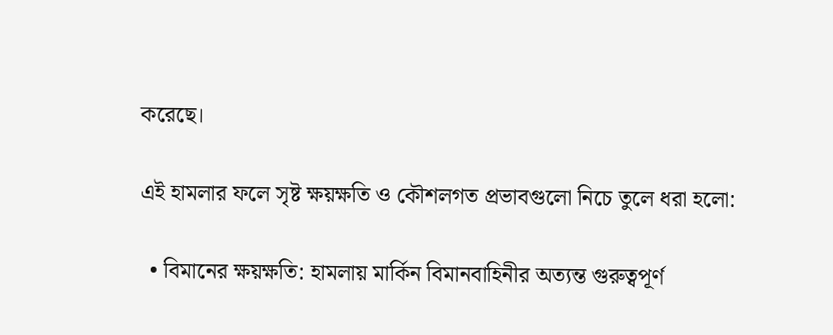করেছে।

এই হামলার ফলে সৃষ্ট ক্ষয়ক্ষতি ও কৌশলগত প্রভাবগুলো নিচে তুলে ধরা হলো:

  • বিমানের ক্ষয়ক্ষতি: হামলায় মার্কিন বিমানবাহিনীর অত্যন্ত গুরুত্বপূর্ণ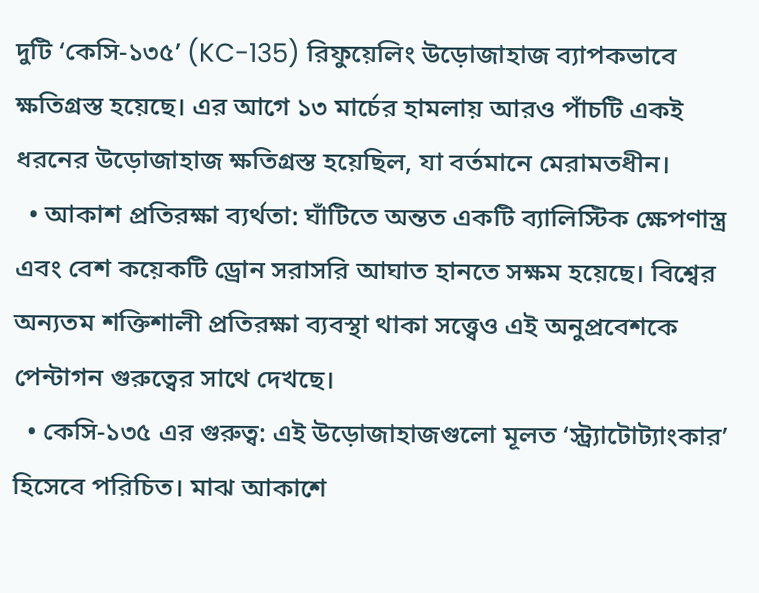দুটি ‘কেসি-১৩৫’ (KC-135) রিফুয়েলিং উড়োজাহাজ ব্যাপকভাবে ক্ষতিগ্রস্ত হয়েছে। এর আগে ১৩ মার্চের হামলায় আরও পাঁচটি একই ধরনের উড়োজাহাজ ক্ষতিগ্রস্ত হয়েছিল, যা বর্তমানে মেরামতধীন।
  • আকাশ প্রতিরক্ষা ব্যর্থতা: ঘাঁটিতে অন্তত একটি ব্যালিস্টিক ক্ষেপণাস্ত্র এবং বেশ কয়েকটি ড্রোন সরাসরি আঘাত হানতে সক্ষম হয়েছে। বিশ্বের অন্যতম শক্তিশালী প্রতিরক্ষা ব্যবস্থা থাকা সত্ত্বেও এই অনুপ্রবেশকে পেন্টাগন গুরুত্বের সাথে দেখছে।
  • কেসি-১৩৫ এর গুরুত্ব: এই উড়োজাহাজগুলো মূলত ‘স্ট্র্যাটোট্যাংকার’ হিসেবে পরিচিত। মাঝ আকাশে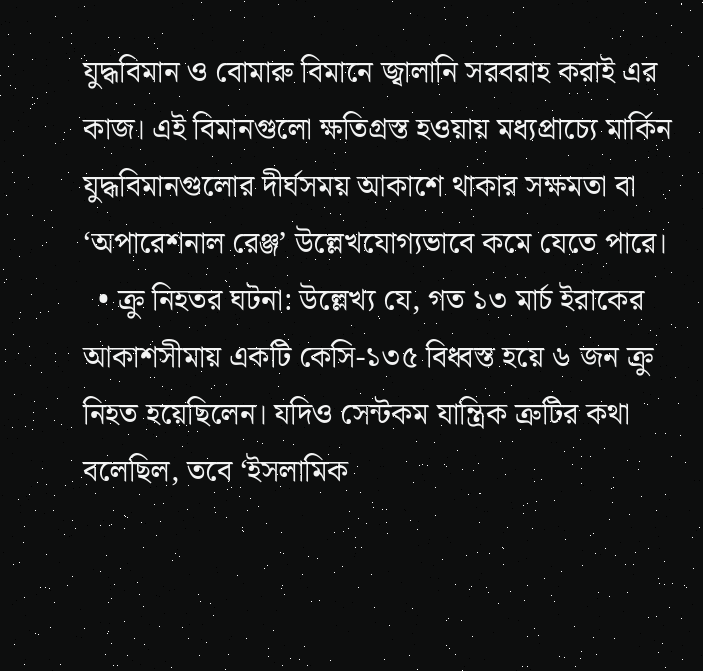যুদ্ধবিমান ও বোমারু বিমানে জ্বালানি সরবরাহ করাই এর কাজ। এই বিমানগুলো ক্ষতিগ্রস্ত হওয়ায় মধ্যপ্রাচ্যে মার্কিন যুদ্ধবিমানগুলোর দীর্ঘসময় আকাশে থাকার সক্ষমতা বা ‘অপারেশনাল রেঞ্জ’ উল্লেখযোগ্যভাবে কমে যেতে পারে।
  • ক্রু নিহতর ঘটনা: উল্লেখ্য যে, গত ১৩ মার্চ ইরাকের আকাশসীমায় একটি কেসি-১৩৫ বিধ্বস্ত হয়ে ৬ জন ক্রু নিহত হয়েছিলেন। যদিও সেন্টকম যান্ত্রিক ত্রুটির কথা বলেছিল, তবে ‘ইসলামিক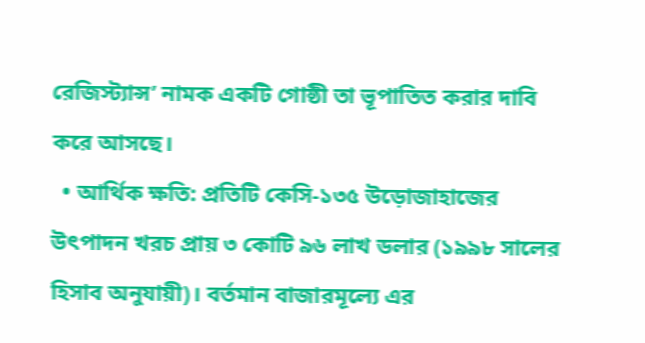রেজিস্ট্যান্স’ নামক একটি গোষ্ঠী তা ভূপাতিত করার দাবি করে আসছে।
  • আর্থিক ক্ষতি: প্রতিটি কেসি-১৩৫ উড়োজাহাজের উৎপাদন খরচ প্রায় ৩ কোটি ৯৬ লাখ ডলার (১৯৯৮ সালের হিসাব অনুযায়ী)। বর্তমান বাজারমূল্যে এর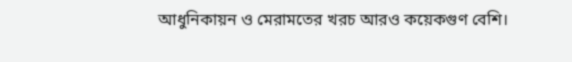আধুনিকায়ন ও মেরামতের খরচ আরও কয়েকগুণ বেশি।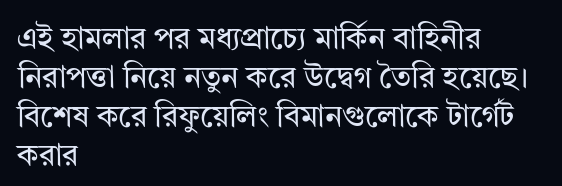এই হামলার পর মধ্যপ্রাচ্যে মার্কিন বাহিনীর নিরাপত্তা নিয়ে নতুন করে উদ্বেগ তৈরি হয়েছে। বিশেষ করে রিফুয়েলিং বিমানগুলোকে টার্গেট করার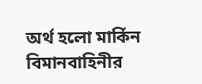অর্থ হলো মার্কিন বিমানবাহিনীর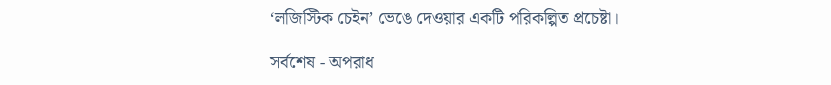‘লজিস্টিক চেইন’ ভেঙে দেওয়ার একটি পরিকল্পিত প্রচেষ্টা।

সর্বশেষ - অপরাধ